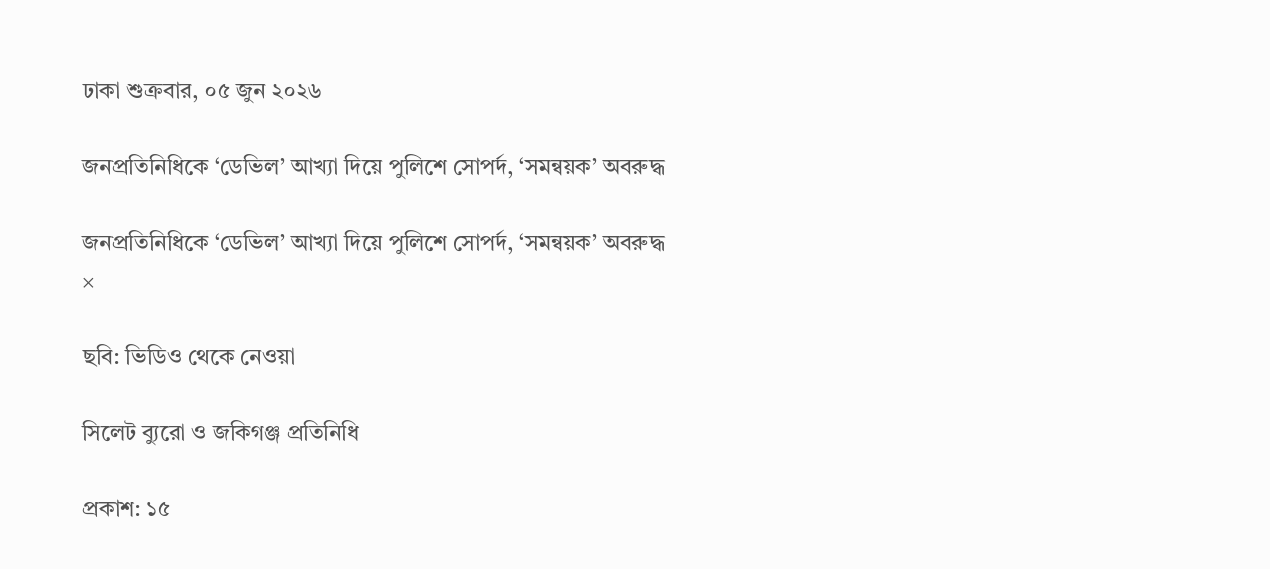ঢাকা শুক্রবার, ০৫ জুন ২০২৬

জনপ্রতিনিধিকে ‘ডেভিল’ আখ্যা দিয়ে পুলিশে সোপর্দ, ‘সমন্বয়ক’ অবরুদ্ধ

জনপ্রতিনিধিকে ‘ডেভিল’ আখ্যা দিয়ে পুলিশে সোপর্দ, ‘সমন্বয়ক’ অবরুদ্ধ
×

ছবি: ভিডিও থেকে নেওয়া

সিলেট ব্যুরো ও জকিগঞ্জ প্রতিনিধি

প্রকাশ: ১৫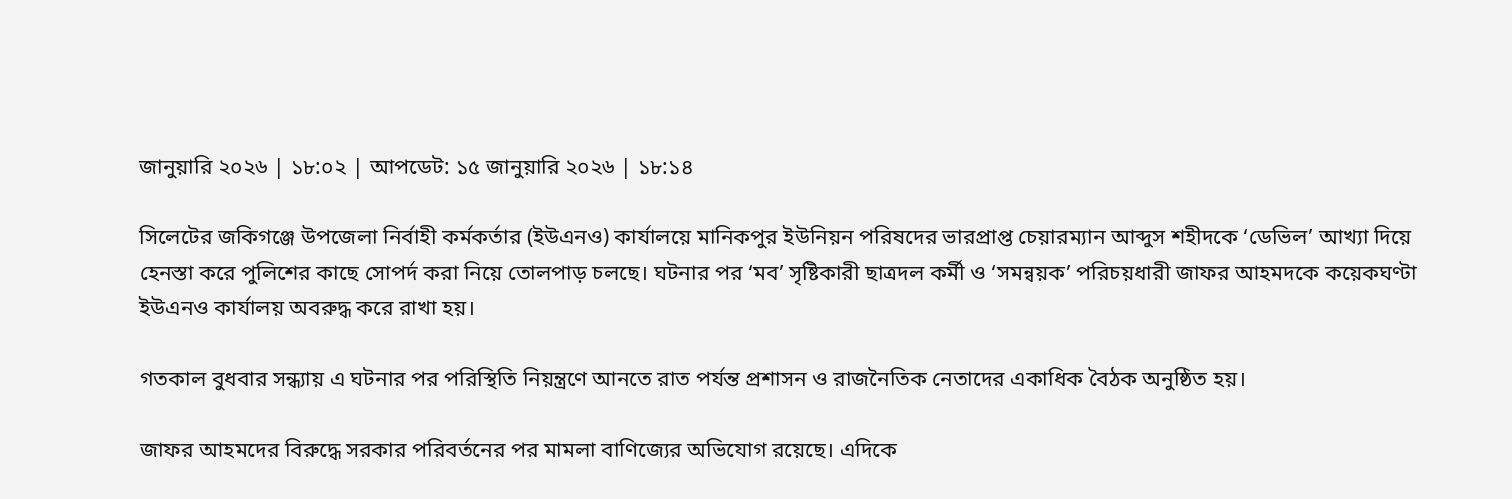জানুয়ারি ২০২৬ | ১৮:০২ | আপডেট: ১৫ জানুয়ারি ২০২৬ | ১৮:১৪

সিলেটের জকিগঞ্জে উপজেলা নির্বাহী কর্মকর্তার (ইউএনও) কার্যালয়ে মানিকপুর ইউনিয়ন পরিষদের ভারপ্রাপ্ত চেয়ারম্যান আব্দুস শহীদকে ‘ডেভিল’ আখ্যা দিয়ে হেনস্তা করে পুলিশের কাছে সোপর্দ করা নিয়ে তোলপাড় চলছে। ঘটনার পর ‘মব’ সৃষ্টিকারী ছাত্রদল কর্মী ও ‘সমন্বয়ক’ পরিচয়ধারী জাফর আহমদকে কয়েকঘণ্টা ইউএনও কার্যালয় অবরুদ্ধ করে রাখা হয়।

গতকাল বুধবার সন্ধ্যায় এ ঘটনার পর পরিস্থিতি নিয়ন্ত্রণে আনতে রাত পর্যন্ত প্রশাসন ও রাজনৈতিক নেতাদের একাধিক বৈঠক অনুষ্ঠিত হয়।

জাফর আহমদের বিরুদ্ধে সরকার পরিবর্তনের পর মামলা বাণিজ্যের অভিযোগ রয়েছে। এদিকে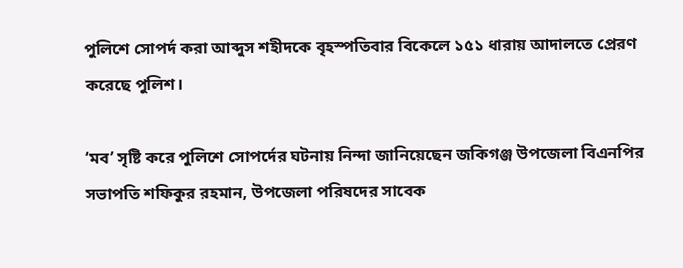পুলিশে সোপর্দ করা আব্দুস শহীদকে বৃহস্পতিবার বিকেলে ১৫১ ধারায় আদালতে প্রেরণ করেছে পুলিশ।

‘মব’ সৃষ্টি করে পুলিশে সোপর্দের ঘটনায় নিন্দা জানিয়েছেন জকিগঞ্জ উপজেলা বিএনপির সভাপতি শফিকুর রহমান, উপজেলা পরিষদের সাবেক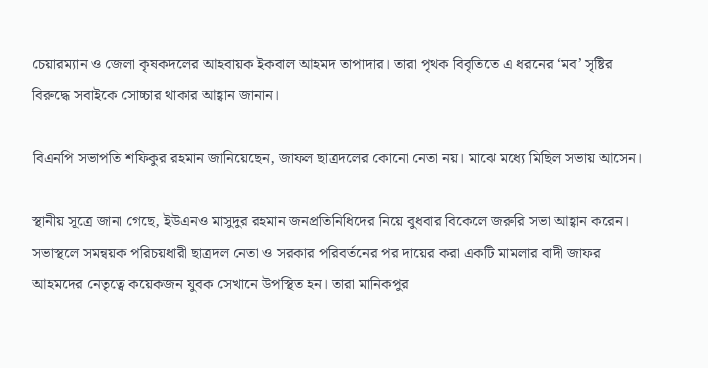চেয়ারম্যান ও জেলা কৃষকদলের আহবায়ক ইকবাল আহমদ তাপাদার। তারা পৃথক বিবৃতিতে এ ধরনের ‘মব’ সৃষ্টির বিরুদ্ধে সবাইকে সোচ্চার থাকার আহ্বান জানান।

বিএনপি সভাপতি শফিকুর রহমান জানিয়েছেন, জাফল ছাত্রদলের কোনো নেতা নয়। মাঝে মধ্যে মিছিল সভায় আসেন।

স্থানীয় সূত্রে জানা গেছে, ইউএনও মাসুদুর রহমান জনপ্রতিনিধিদের নিয়ে বুধবার বিকেলে জরুরি সভা আহ্বান করেন। সভাস্থলে সমন্বয়ক পরিচয়ধারী ছাত্রদল নেতা ও সরকার পরিবর্তনের পর দায়ের করা একটি মামলার বাদী জাফর আহমদের নেতৃত্বে কয়েকজন যুবক সেখানে উপস্থিত হন। তারা মানিকপুর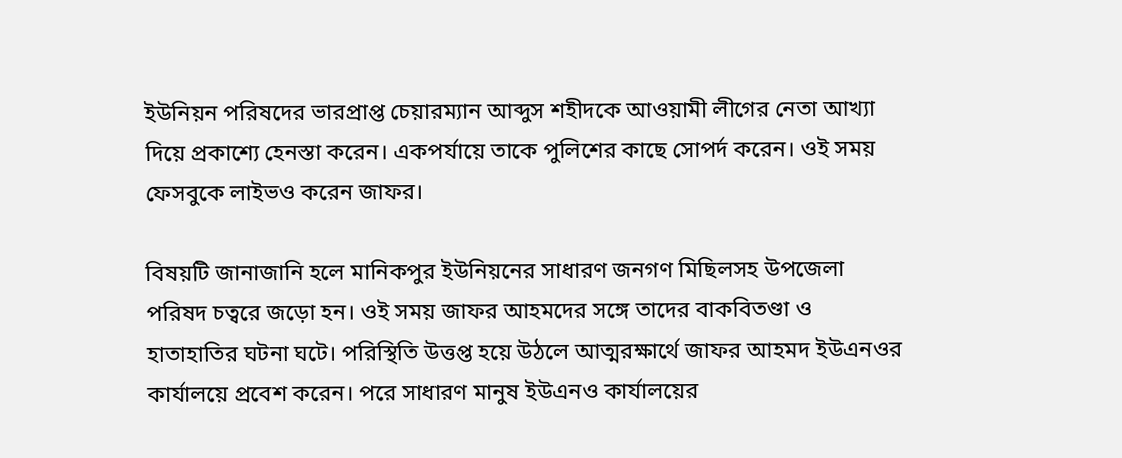ইউনিয়ন পরিষদের ভারপ্রাপ্ত চেয়ারম্যান আব্দুস শহীদকে আওয়ামী লীগের নেতা আখ্যা দিয়ে প্রকাশ্যে হেনস্তা করেন। একপর্যায়ে তাকে পুলিশের কাছে সোপর্দ করেন। ওই সময় ফেসবুকে লাইভও করেন জাফর।

বিষয়টি জানাজানি হলে মানিকপুর ইউনিয়নের সাধারণ জনগণ মিছিলসহ উপজেলা পরিষদ চত্বরে জড়ো হন। ওই সময় জাফর আহমদের সঙ্গে তাদের বাকবিতণ্ডা ও হাতাহাতির ঘটনা ঘটে। পরিস্থিতি উত্তপ্ত হয়ে উঠলে আত্মরক্ষার্থে জাফর আহমদ ইউএনওর কার্যালয়ে প্রবেশ করেন। পরে সাধারণ মানুষ ইউএনও কার্যালয়ের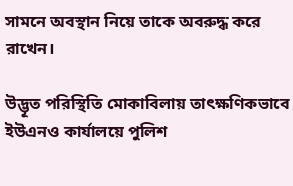সামনে অবস্থান নিয়ে তাকে অবরুদ্ধ করে রাখেন।

উদ্ভূত পরিস্থিতি মোকাবিলায় তাৎক্ষণিকভাবে ইউএনও কার্যালয়ে পুলিশ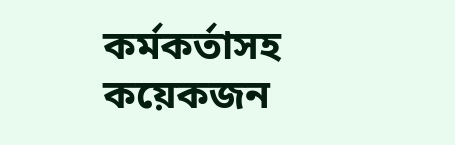কর্মকর্তাসহ কয়েকজন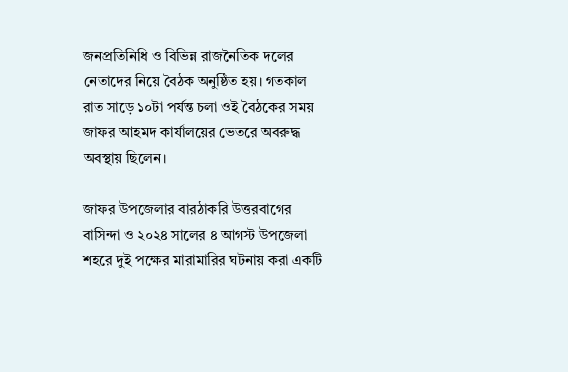জনপ্রতিনিধি ও বিভিন্ন রাজনৈতিক দলের নেতাদের নিয়ে বৈঠক অনুষ্ঠিত হয়। গতকাল রাত সাড়ে ১০টা পর্যন্ত চলা ওই বৈঠকের সময় জাফর আহমদ কার্যালয়ের ভেতরে অবরুদ্ধ অবস্থায় ছিলেন।

জাফর উপজেলার বারঠাকরি উত্তরবাগের বাসিন্দা ও ২০২৪ সালের ৪ আগস্ট উপজেলা শহরে দুই পক্ষের মারামারির ঘটনায় করা একটি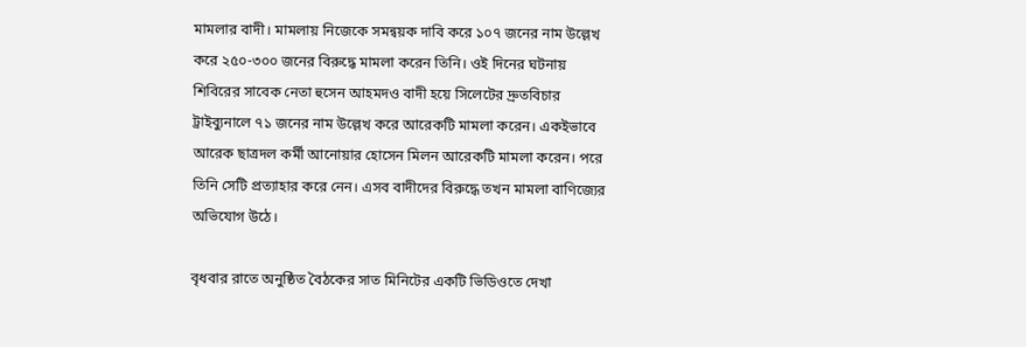মামলার বাদী। মামলায় নিজেকে সমন্বয়ক দাবি করে ১০৭ জনের নাম উল্লেখ করে ২৫০-৩০০ জনের বিরুদ্ধে মামলা করেন তিনি। ওই দিনের ঘটনায় শিবিরের সাবেক নেতা হুসেন আহমদও বাদী হয়ে সিলেটের দ্রুতবিচার ট্রাইব্যুনালে ৭১ জনের নাম উল্লেখ করে আরেকটি মামলা করেন। একইভাবে আরেক ছাত্রদল কর্মী আনোয়ার হোসেন মিলন আরেকটি মামলা করেন। পরে তিনি সেটি প্রত্যাহার করে নেন। এসব বাদীদের বিরুদ্ধে তখন মামলা বাণিজ্যের অভিযোগ উঠে।

বৃধবার রাতে অনুষ্ঠিত বৈঠকের সাত মিনিটের একটি ভিডিওতে দেখা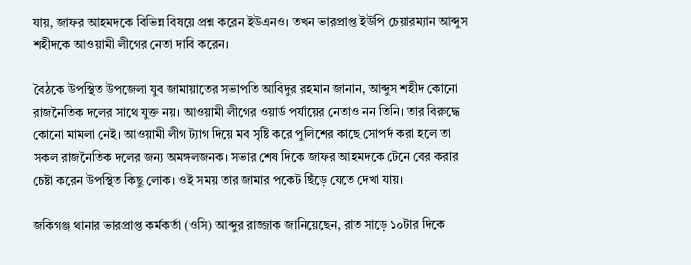যায়, জাফর আহমদকে বিভিন্ন বিষয়ে প্রশ্ন করেন ইউএনও। তখন ভারপ্রাপ্ত ইউপি চেয়ারম্যান আব্দুস শহীদকে আওয়ামী লীগের নেতা দাবি করেন।

বৈঠকে উপস্থিত উপজেলা যুব জামায়াতের সভাপতি আবিদুর রহমান জানান, আব্দুস শহীদ কোনো রাজনৈতিক দলের সাথে যুক্ত নয়। আওয়ামী লীগের ওয়ার্ড পর্যায়ের নেতাও নন তিনি। তার বিরুদ্ধে কোনো মামলা নেই। আওয়ামী লীগ ট্যাগ দিয়ে মব সৃষ্টি করে পুলিশের কাছে সোপর্দ করা হলে তা সকল রাজনৈতিক দলের জন্য অমঙ্গলজনক। সভার শেষ দিকে জাফর আহমদকে টেনে বের করার চেষ্টা করেন উপস্থিত কিছু লোক। ওই সময় তার জামার পকেট ছিঁড়ে যেতে দেখা যায়।

জকিগঞ্জ থানার ভারপ্রাপ্ত কর্মকর্তা (ওসি) আব্দুর রাজ্জাক জানিয়েছেন, রাত সাড়ে ১০টার দিকে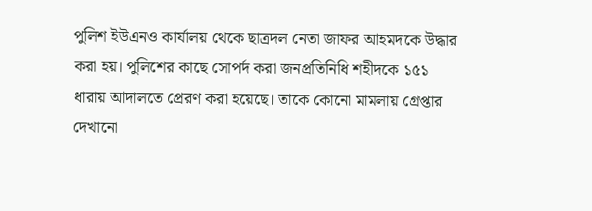পুলিশ ইউএনও কার্যালয় থেকে ছাত্রদল নেতা জাফর আহমদকে উদ্ধার করা হয়। পুলিশের কাছে সোপর্দ করা জনপ্রতিনিধি শহীদকে ১৫১ ধারায় আদালতে প্রেরণ করা হয়েছে। তাকে কোনো মামলায় গ্রেপ্তার দেখানো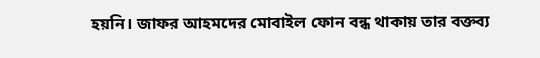হয়নি। জাফর আহমদের মোবাইল ফোন বন্ধ থাকায় তার বক্তব্য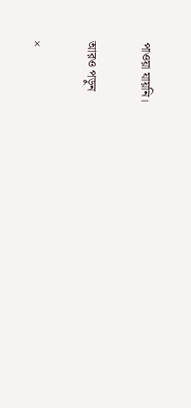পাওয়া যায়নি।

আরও পড়ুন

×